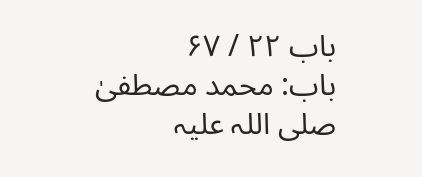باب ۲۲ / ۶۷
باب: محمد مصطفیٰ صلی اللہ علیہ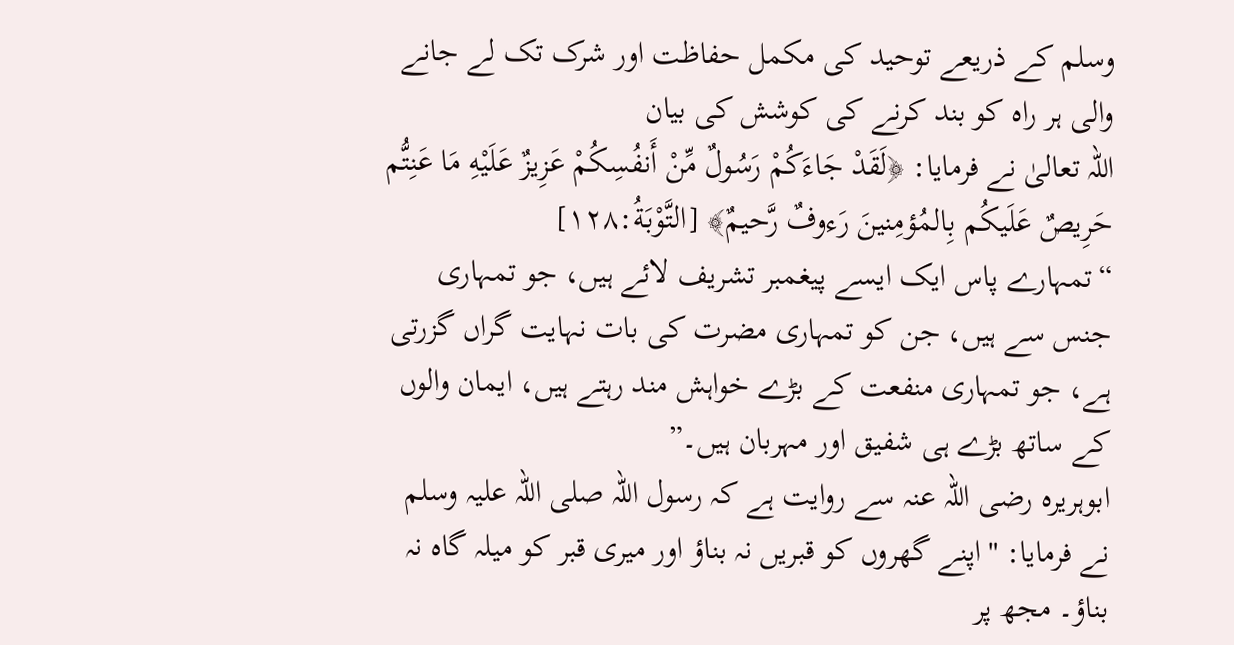وسلم کے ذریعے توحید کی مکمل حفاظت اور شرک تک لے جانے والی ہر راہ کو بند کرنے کی کوشش کی بیان
اللہ تعالیٰ نے فرمایا: ﴿لَقَدْ جَاءَكُمْ رَسُولٌ مِّنْ أَنفُسِكُمْ عَزِيزٌ عَلَيْهِ مَا عَنِتُّم حَرِيصٌ عَلَيكُم بِالمُؤمِنينَ رَءوفٌ رَّحيمٌ﴾ [التَّوْبَةُ:۱۲۸]
“تمہارے پاس ایک ایسے پیغمبر تشریف لائے ہیں، جو تمہاری جنس سے ہیں، جن کو تمہاری مضرت کی بات نہایت گراں گزرتی ہے، جو تمہاری منفعت کے بڑے خواہش مند رہتے ہیں، ایمان والوں کے ساتھ بڑے ہی شفیق اور مہربان ہیں۔”
ابوہریرہ رضی اللہ عنہ سے روایت ہے کہ رسول اللہ صلی اللہ علیہ وسلم نے فرمایا: "اپنے گھروں کو قبریں نہ بناؤ اور میری قبر کو میلہ گاہ نہ بناؤ۔ مجھ پر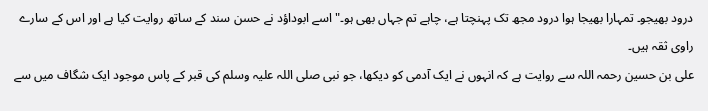درود بھیجو۔ تمہارا بھیجا ہوا درود مجھ تک پہنچتا ہے، چاہے تم جہاں بھی ہو۔" اسے ابوداؤد نے حسن سند کے ساتھ روایت کیا ہے اور اس کے سارے راوی ثقہ ہیں۔
علی بن حسین رحمہ اللہ سے روایت ہے کہ انہوں نے ایک آدمی کو دیکھا، جو نبی صلی اللہ علیہ وسلم کی قبر کے پاس موجود ایک شگاف میں سے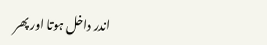اندر داخل ہوتا اور پھر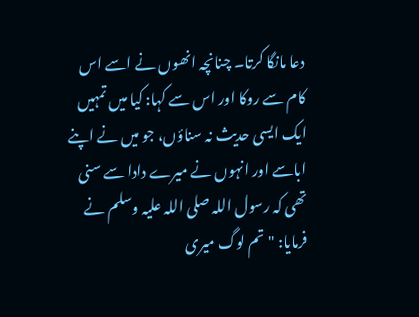دعا مانگا کرتا۔ چنانچہ انھوں نے اسے اس کام سے روکا اور اس سے کہا: کیا میں تمہیں ایک ایسی حدیث نہ سناؤں، جو میں نے اپنے اباسے اور انہوں نے میرے دادا سے سنی تھی کہ رسول اللہ صلی اللہ علیہ وسلم نے فرمایا: "تم لوگ میری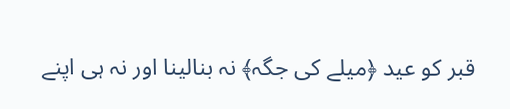قبر کو عید ﴿میلے کی جگہ﴾ نہ بنالینا اور نہ ہی اپنے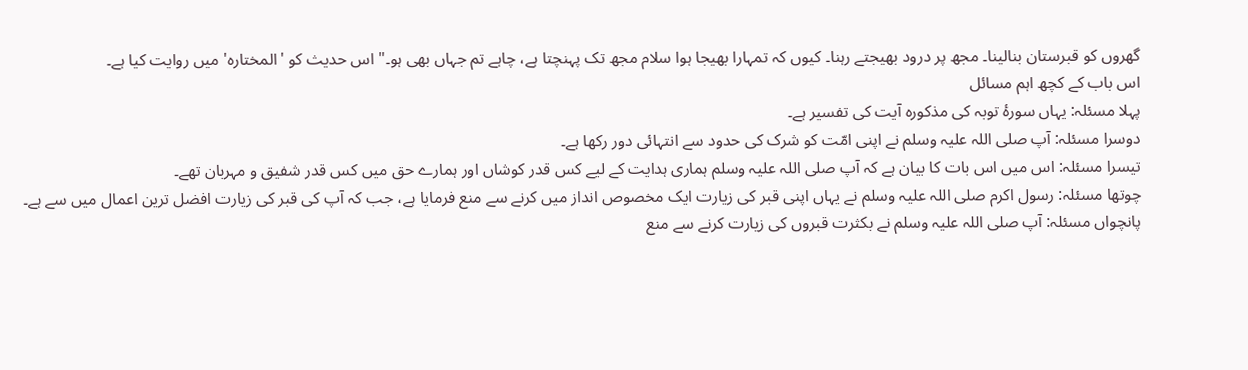گھروں کو قبرستان بنالینا۔ مجھ پر درود بھیجتے رہنا۔ کیوں کہ تمہارا بھیجا ہوا سلام مجھ تک پہنچتا ہے، چاہے تم جہاں بھی ہو۔" اس حدیث کو 'المختارہ' میں روایت کیا ہے۔
اس باب کے کچھ اہم مسائل
پہلا مسئلہ: یہاں سورۂ توبہ کی مذکورہ آیت کی تفسیر ہے۔
دوسرا مسئلہ: آپ صلی اللہ علیہ وسلم نے اپنی امّت کو شرک کی حدود سے انتہائی دور رکھا ہے۔
تیسرا مسئلہ: اس میں اس بات کا بیان ہے کہ آپ صلی اللہ علیہ وسلم ہماری ہدایت کے لیے کس قدر کوشاں اور ہمارے حق میں کس قدر شفیق و مہربان تھے۔
چوتھا مسئلہ: رسول اکرم صلی اللہ علیہ وسلم نے یہاں اپنی قبر کی زیارت ایک مخصوص انداز میں کرنے سے منع فرمایا ہے، جب کہ آپ کی قبر کی زیارت افضل ترین اعمال میں سے ہے۔
پانچواں مسئلہ: آپ صلی اللہ علیہ وسلم نے بکثرت قبروں کی زیارت کرنے سے منع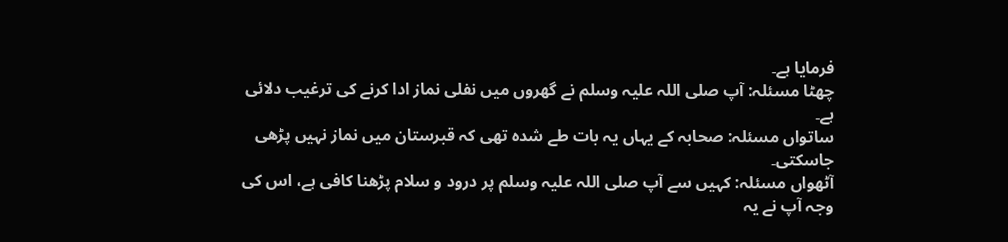فرمایا ہے۔
چھٹا مسئلہ: آپ صلی اللہ علیہ وسلم نے گھروں میں نفلی نماز ادا کرنے کی ترغیب دلائی ہے۔
ساتواں مسئلہ: صحابہ کے یہاں یہ بات طے شدہ تھی کہ قبرستان میں نماز نہیں پڑھی جاسکتی۔
آٹھواں مسئلہ: کہیں سے آپ صلی اللہ علیہ وسلم پر درود و سلام پڑھنا کافی ہے، اس کی وجہ آپ نے یہ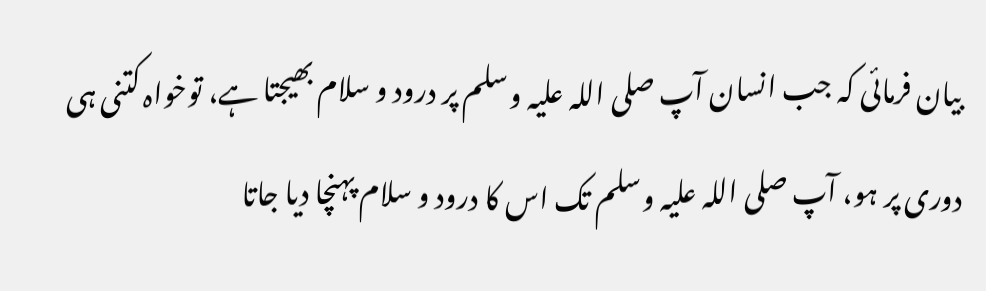بیان فرمائی کہ جب انسان آپ صلی اللہ علیہ وسلم پر درود و سلام بھیجتا ہے، توخواہ کتنی ہی دوری پر ہو، آپ صلی اللہ علیہ وسلم تک اس کا درود و سلام پہنچا دیا جاتا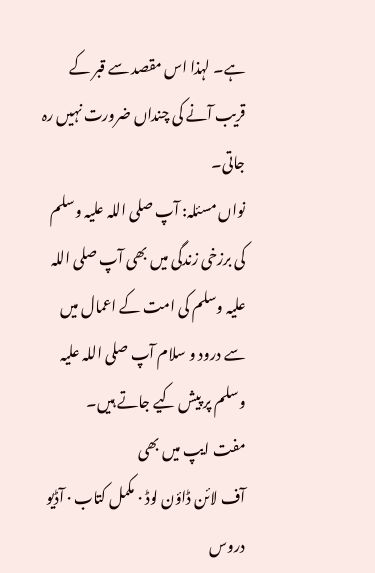ہے۔ لہذا اس مقصد سے قبر کے قریب آنے کی چنداں ضرورت نہیں رہ جاتی۔
نواں مسئلہ: آپ صلی اللہ علیہ وسلم کی برزخی زندگی میں بھی آپ صلی اللہ علیہ وسلم کی امت کے اعمال میں سے درود و سلام آپ صلی اللہ علیہ وسلم پر پیش کیے جاتے ہیں۔
مفت ایپ میں بھی
آف لائن ڈاؤن لوڈ · مکمل کتاب · آڈیو دروس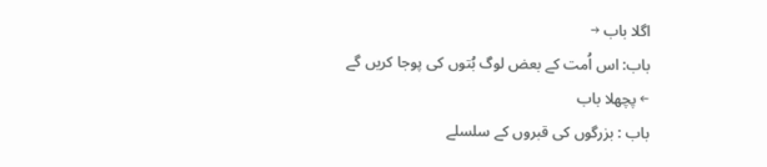اگلا باب →
باب: اس اُمت کے بعض لوگ بُتوں کی پوجا کریں گے
← پچھلا باب
باب : بزرگوں کی قبروں کے سلسلے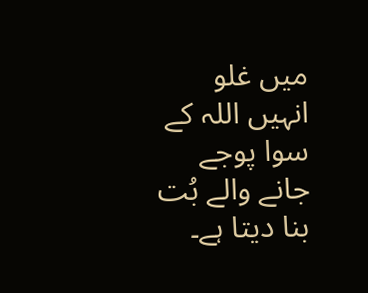میں غلو انہیں اللہ کے سوا پوجے جانے والے بُت بنا دیتا ہے۔